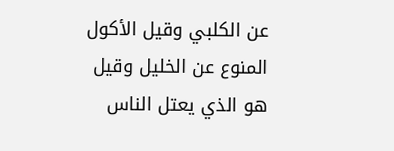عن الكلبي وقيل الأكول المنوع عن الخليل وقيل هو الذي يعتل الناس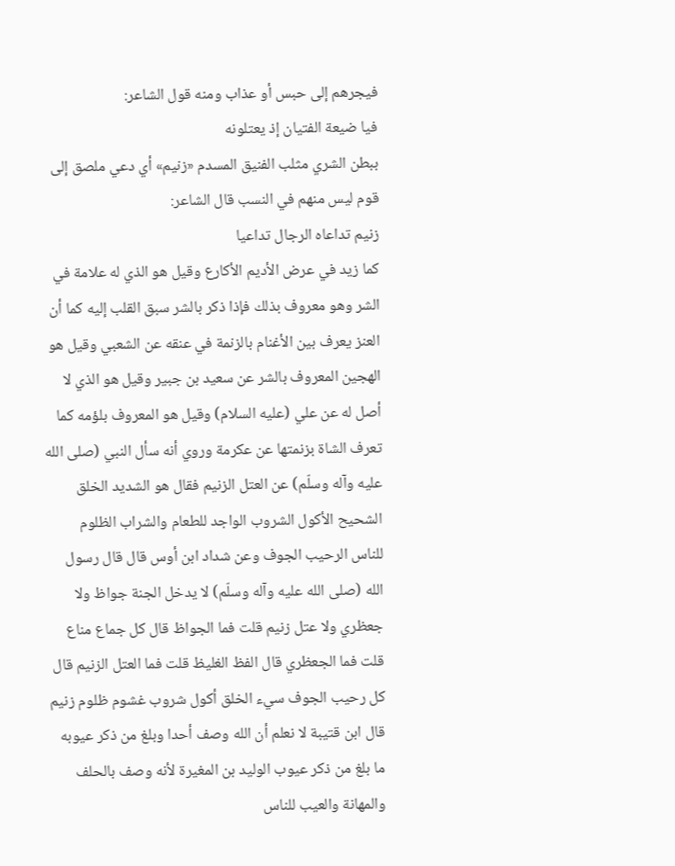فيجرهم إلى حبس أو عذاب ومنه قول الشاعر:
فيا ضيعة الفتيان إذ يعتلونه
ببطن الشري مثلب الفنيق المسدم «زنيم» أي دعي ملصق إلى قوم ليس منهم في النسب قال الشاعر:
زنيم تداعاه الرجال تداعيا
كما زيد في عرض الأديم الأكارع وقيل هو الذي له علامة في الشر وهو معروف بذلك فإذا ذكر بالشر سبق القلب إليه كما أن العنز يعرف بين الأغنام بالزنمة في عنقه عن الشعبي وقيل هو الهجين المعروف بالشر عن سعيد بن جبير وقيل هو الذي لا أصل له عن علي (عليه السلام) وقيل هو المعروف بلؤمه كما تعرف الشاة بزنمتها عن عكرمة وروي أنه سأل النبي (صلى الله عليه وآله وسلّم) عن العتل الزنيم فقال هو الشديد الخلق الشحيح الأكول الشروب الواجد للطعام والشراب الظلوم للناس الرحيب الجوف وعن شداد ابن أوس قال قال رسول الله (صلى الله عليه وآله وسلّم) لا يدخل الجنة جواظ ولا جعظري ولا عتل زنيم قلت فما الجواظ قال كل جماع مناع قلت فما الجعظري قال الفظ الغليظ قلت فما العتل الزنيم قال كل رحيب الجوف سيء الخلق أكول شروب غشوم ظلوم زنيم قال ابن قتيبة لا نعلم أن الله وصف أحدا وبلغ من ذكر عيوبه ما بلغ من ذكر عيوب الوليد بن المغيرة لأنه وصف بالحلف والمهانة والعيب للناس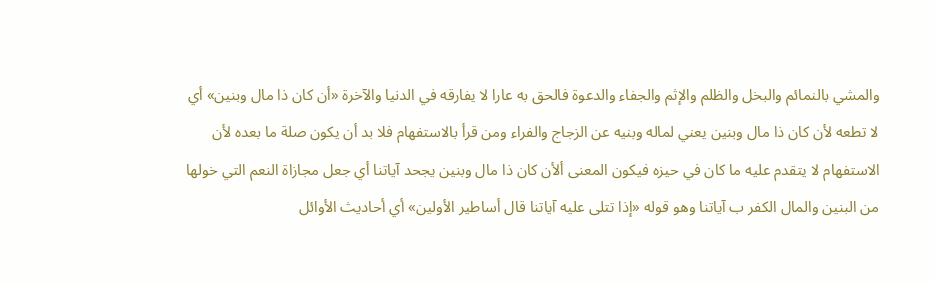والمشي بالنمائم والبخل والظلم والإثم والجفاء والدعوة فالحق به عارا لا يفارقه في الدنيا والآخرة «أن كان ذا مال وبنين» أي لا تطعه لأن كان ذا مال وبنين يعني لماله وبنيه عن الزجاج والفراء ومن قرأ بالاستفهام فلا بد أن يكون صلة ما بعده لأن الاستفهام لا يتقدم عليه ما كان في حيزه فيكون المعنى ألأن كان ذا مال وبنين يجحد آياتنا أي جعل مجازاة النعم التي خولها من البنين والمال الكفر ب آياتنا وهو قوله «إذا تتلى عليه آياتنا قال أساطير الأولين» أي أحاديث الأوائل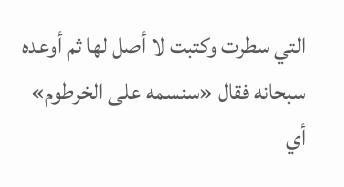التي سطرت وكتبت لا أصل لها ثم أوعده سبحانه فقال «سنسمه على الخرطوم» أي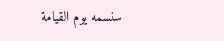سنسمه يوم القيامة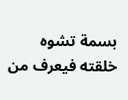بسمة تشوه خلقته فيعرف من